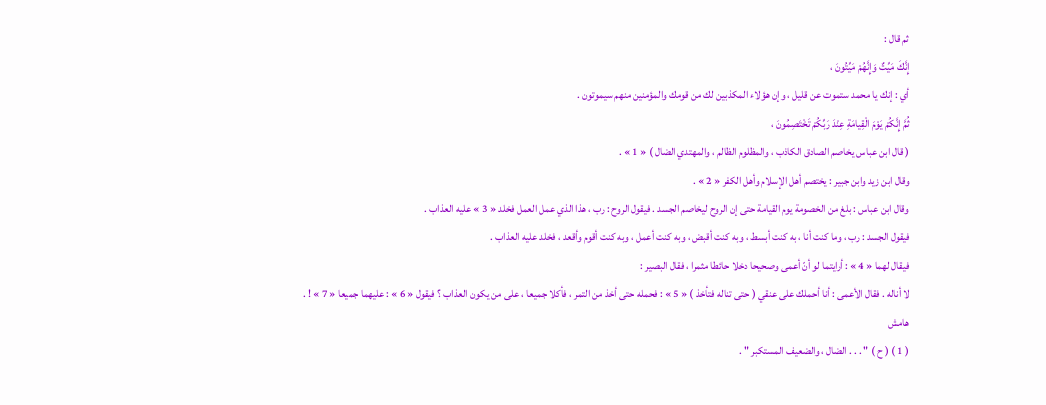ثم قال :
إِنَّكَ مَيِّتٌ وَإِنَّهُمْ مَيِّتُونَ ،
أي : إنك يا محمد ستموت عن قليل ، وإن هؤلاء المكذبين لك من قومك والمؤمنين منهم سيموتون .
ثُمَّ إِنَّكُمْ يَوْمَ الْقِيامَةِ عِنْدَ رَبِّكُمْ تَخْتَصِمُونَ ،
( قال ابن عباس يخاصم الصادق الكاذب ، والمظلوم الظالم ، والمهتدي الضال ) « 1 » .
وقال ابن زيد وابن جبير : يختصم أهل الإسلام وأهل الكفر « 2 » .
وقال ابن عباس : بلغ من الخصومة يوم القيامة حتى إن الروح ليخاصم الجسد . فيقول الروح : رب ، هذا الذي عمل العمل فخلد « 3 » عليه العذاب .
فيقول الجسد : رب ، وما كنت أنا ، به كنت أبسط ، وبه كنت أقبض ، وبه كنت أعمل ، وبه كنت أقوم وأقعد ، فخلد عليه العذاب .
فيقال لهما « 4 » : أرايتما لو أنّ أعمى وصحيحا دخلا حائطا مثمرا ، فقال البصير :
لا أناله . فقال الأعمى : أنا أحملك على عنقي ( حتى تناله فتأخذ ) « 5 » : فحمله حتى أخذ من التمر ، فأكلا جميعا ، على من يكون العذاب ؟ فيقول « 6 » : عليهما جميعا « 7 » ! .
هامش
( 1 ) ( ح ) " . . . الضال ، والضعيف المستكبر " .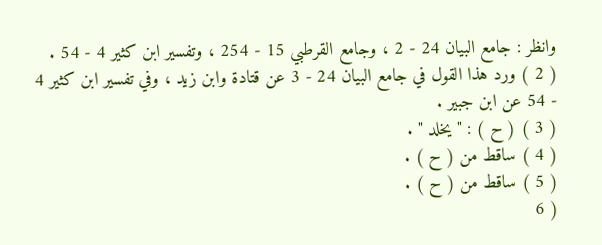وانظر : جامع البيان 24 - 2 ، وجامع القرطبي 15 - 254 ، وتفسير ابن كثير 4 - 54 .
( 2 ) ورد هذا القول في جامع البيان 24 - 3 عن قتادة وابن زيد ، وفي تفسير ابن كثير 4 - 54 عن ابن جبير .
( 3 ) ( ح ) : " يخلد " .
( 4 ) ساقط من ( ح ) .
( 5 ) ساقط من ( ح ) .
( 6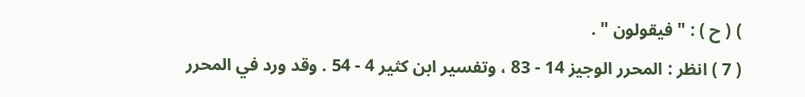) ( ح ) : " فيقولون " .
( 7 ) انظر : المحرر الوجيز 14 - 83 ، وتفسير ابن كثير 4 - 54 . وقد ورد في المحرر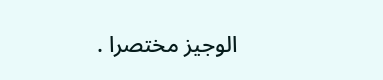الوجيز مختصرا .